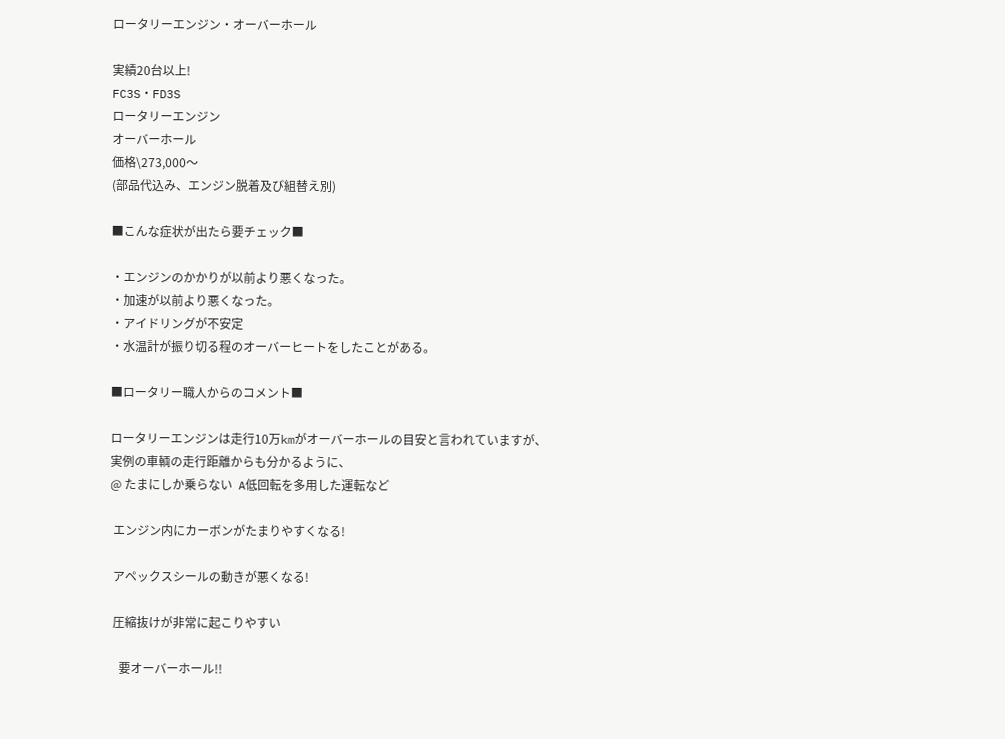ロータリーエンジン・オーバーホール

実績20台以上!
FC3S・FD3S
ロータリーエンジン
オーバーホール
価格\273,000〜
(部品代込み、エンジン脱着及び組替え別)

■こんな症状が出たら要チェック■

・エンジンのかかりが以前より悪くなった。
・加速が以前より悪くなった。
・アイドリングが不安定
・水温計が振り切る程のオーバーヒートをしたことがある。

■ロータリー職人からのコメント■

ロータリーエンジンは走行10万kmがオーバーホールの目安と言われていますが、
実例の車輌の走行距離からも分かるように、
@ たまにしか乗らない  A低回転を多用した運転など

 エンジン内にカーボンがたまりやすくなる!

 アペックスシールの動きが悪くなる!

 圧縮抜けが非常に起こりやすい

   要オーバーホール!!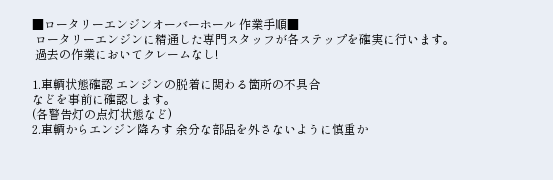■ロータリーエンジンオーバーホール 作業手順■
 ロータリーエンジンに精通した専門スタッフが各ステップを確実に行います。
 過去の作業においてクレームなし!

1.車輌状態確認 エンジンの脱着に関わる箇所の不具合
などを事前に確認します。
(各警告灯の点灯状態など)
2.車輌からエンジン降ろす 余分な部品を外さないように慎重か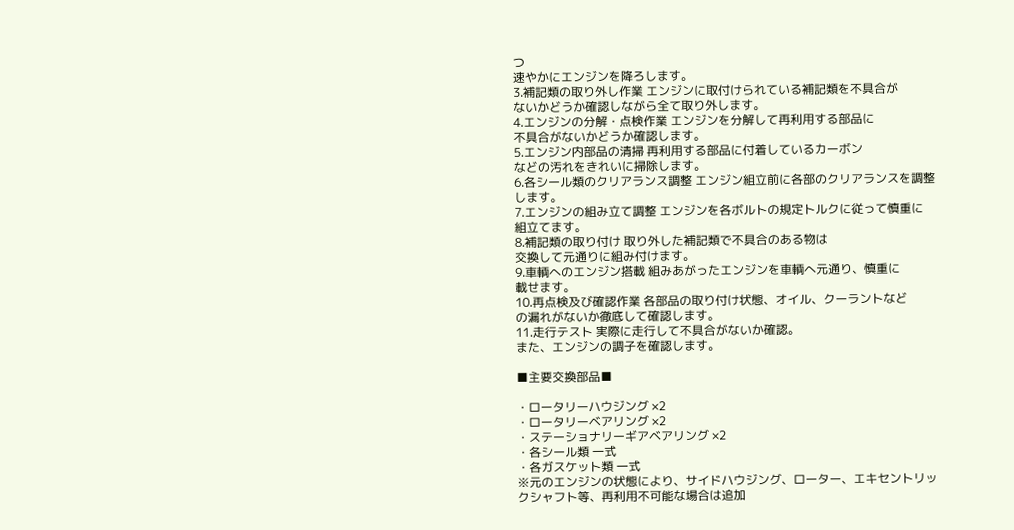つ
速やかにエンジンを降ろします。
3.補記類の取り外し作業 エンジンに取付けられている補記類を不具合が
ないかどうか確認しながら全て取り外します。
4.エンジンの分解・点検作業 エンジンを分解して再利用する部品に
不具合がないかどうか確認します。
5.エンジン内部品の清掃 再利用する部品に付着しているカーボン
などの汚れをきれいに掃除します。
6.各シール類のクリアランス調整 エンジン組立前に各部のクリアランスを調整
します。
7.エンジンの組み立て調整 エンジンを各ボルトの規定トルクに従って慎重に
組立てます。
8.補記類の取り付け 取り外した補記類で不具合のある物は
交換して元通りに組み付けます。
9.車輌へのエンジン搭載 組みあがったエンジンを車輌へ元通り、慎重に
載せます。
10.再点検及び確認作業 各部品の取り付け状態、オイル、クーラントなど
の漏れがないか徹底して確認します。
11.走行テスト 実際に走行して不具合がないか確認。
また、エンジンの調子を確認します。

■主要交換部品■

・ロータリーハウジング ×2
・ロータリーベアリング ×2
・ステーショナリーギアベアリング ×2
・各シール類 一式
・各ガスケット類 一式
※元のエンジンの状態により、サイドハウジング、ローター、エキセントリックシャフト等、再利用不可能な場合は追加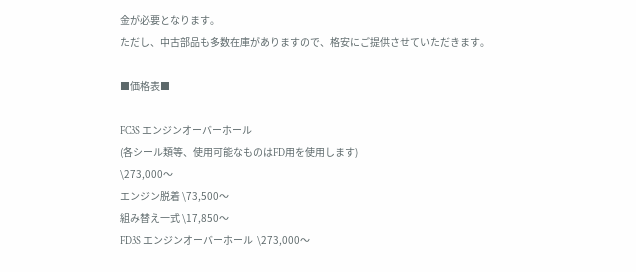金が必要となります。
ただし、中古部品も多数在庫がありますので、格安にご提供させていただきます。

■価格表■

FC3S エンジンオーバーホール
(各シール類等、使用可能なものはFD用を使用します)
\273,000〜
エンジン脱着 \73,500〜
組み替え一式 \17,850〜
FD3S エンジンオーバーホール  \273,000〜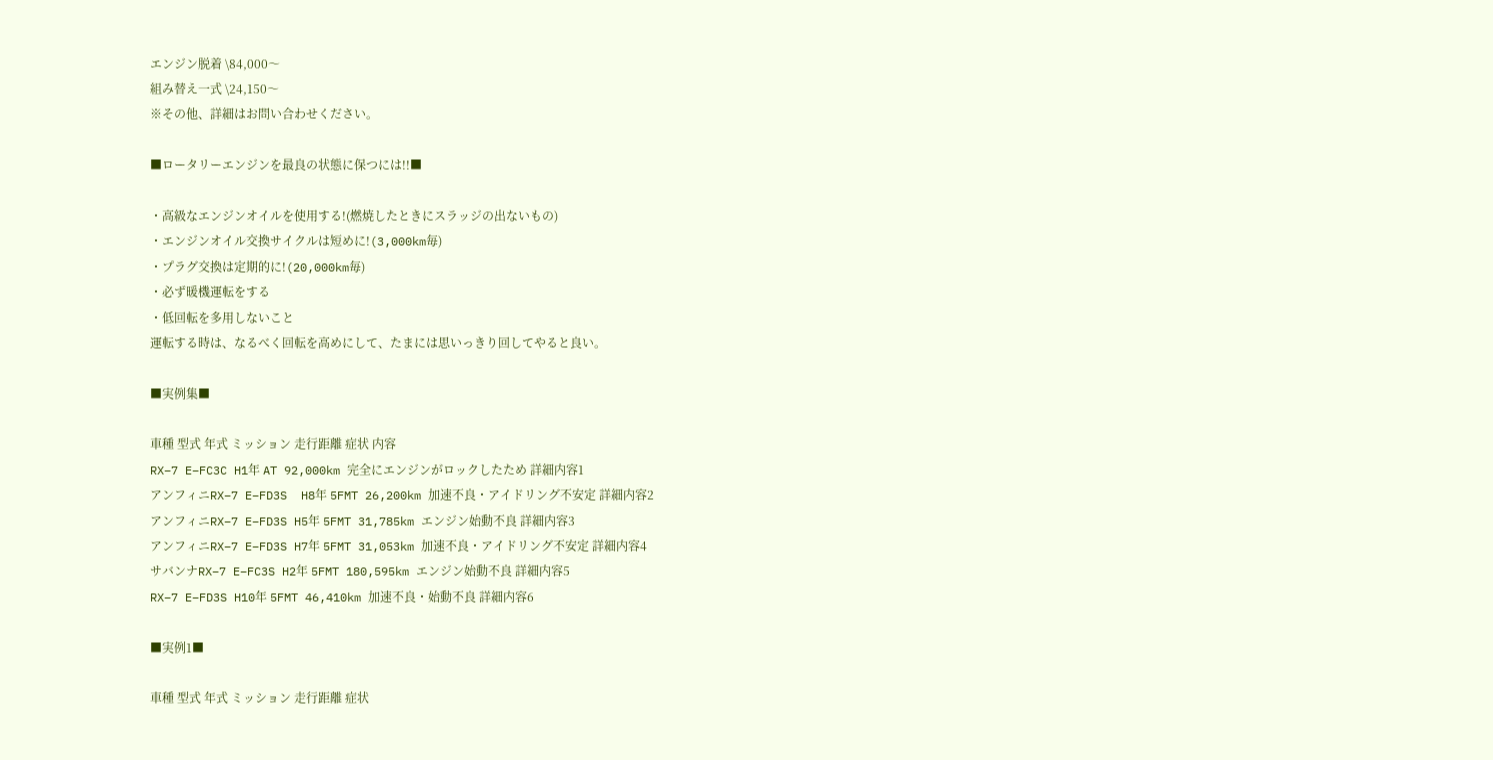エンジン脱着 \84,000〜
組み替え一式 \24,150〜
※その他、詳細はお問い合わせください。

■ロータリーエンジンを最良の状態に保つには!!■

・高級なエンジンオイルを使用する!(燃焼したときにスラッジの出ないもの)
・エンジンオイル交換サイクルは短めに!(3,000km毎)
・プラグ交換は定期的に!(20,000km毎)
・必ず暖機運転をする
・低回転を多用しないこと
運転する時は、なるべく回転を高めにして、たまには思いっきり回してやると良い。

■実例集■

車種 型式 年式 ミッション 走行距離 症状 内容
RX−7 E−FC3C H1年 AT 92,000km 完全にエンジンがロックしたため 詳細内容1
アンフィニRX−7 E−FD3S  H8年 5FMT 26,200km 加速不良・アイドリング不安定 詳細内容2
アンフィニRX−7 E−FD3S H5年 5FMT 31,785km エンジン始動不良 詳細内容3
アンフィニRX−7 E−FD3S H7年 5FMT 31,053km 加速不良・アイドリング不安定 詳細内容4
サバンナRX−7 E−FC3S H2年 5FMT 180,595km エンジン始動不良 詳細内容5
RX−7 E−FD3S H10年 5FMT 46,410km 加速不良・始動不良 詳細内容6

■実例1■

車種 型式 年式 ミッション 走行距離 症状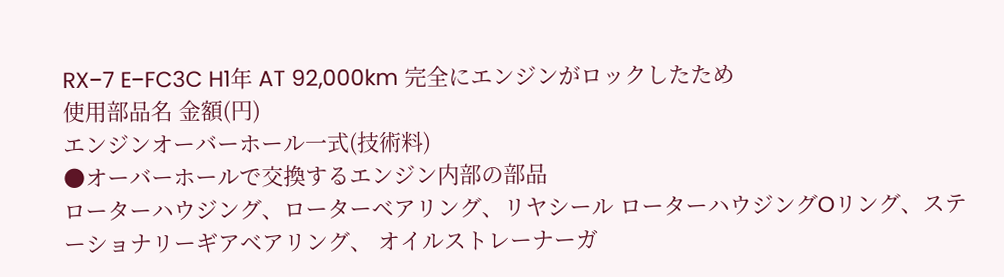RX−7 E−FC3C H1年 AT 92,000km 完全にエンジンがロックしたため
使用部品名 金額(円)
エンジンオーバーホール一式(技術料)
●オーバーホールで交換するエンジン内部の部品
ローターハウジング、ローターベアリング、リヤシール ローターハウジングOリング、ステーショナリーギアベアリング、 オイルストレーナーガ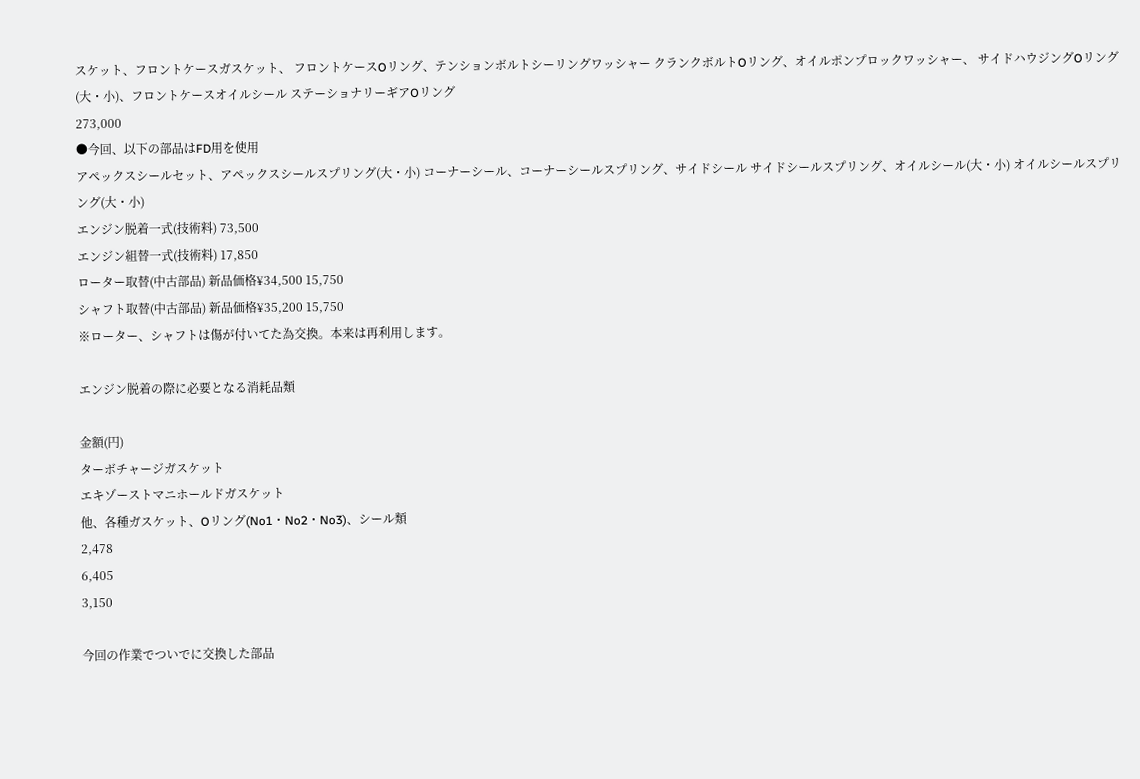スケット、フロントケースガスケット、 フロントケースOリング、テンションボルトシーリングワッシャー クランクボルトOリング、オイルポンプロックワッシャー、 サイドハウジングOリング(大・小)、フロントケースオイルシール ステーショナリーギアOリング
273,000
●今回、以下の部品はFD用を使用
アペックスシールセット、アペックスシールスプリング(大・小) コーナーシール、コーナーシールスプリング、サイドシール サイドシールスプリング、オイルシール(大・小) オイルシールスプリング(大・小)
エンジン脱着一式(技術料) 73,500
エンジン組替一式(技術料) 17,850
ローター取替(中古部品) 新品価格¥34,500 15,750
シャフト取替(中古部品) 新品価格¥35,200 15,750
※ローター、シャフトは傷が付いてた為交換。本来は再利用します。

エンジン脱着の際に必要となる消耗品類

金額(円)
ターボチャージガスケット
エキゾーストマニホールドガスケット
他、各種ガスケット、Oリング(No1・No2・No3)、シール類
2,478
6,405
3,150

今回の作業でついでに交換した部品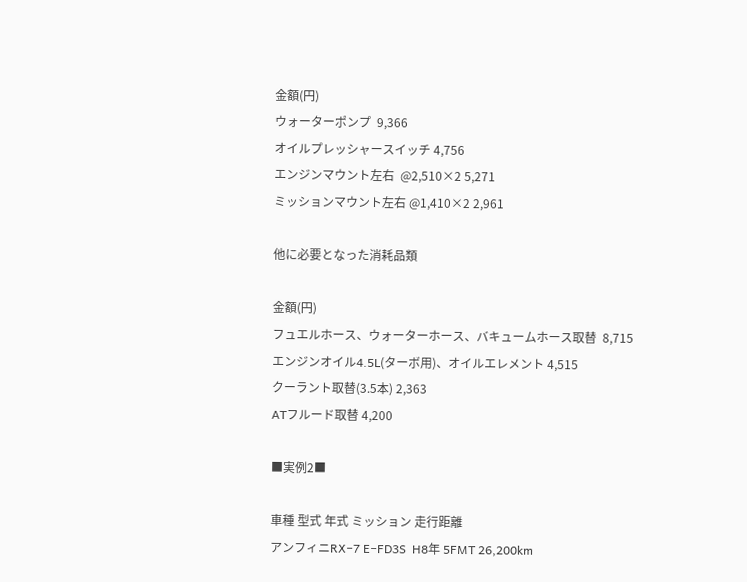金額(円)
ウォーターポンプ  9,366
オイルプレッシャースイッチ 4,756
エンジンマウント左右  @2,510×2 5,271
ミッションマウント左右 @1,410×2 2,961

他に必要となった消耗品類

金額(円)
フュエルホース、ウォーターホース、バキュームホース取替  8,715
エンジンオイル4.5L(ターボ用)、オイルエレメント 4,515
クーラント取替(3.5本) 2,363
ATフルード取替 4,200

■実例2■

車種 型式 年式 ミッション 走行距離
アンフィニRX−7 E−FD3S  H8年 5FMT 26,200km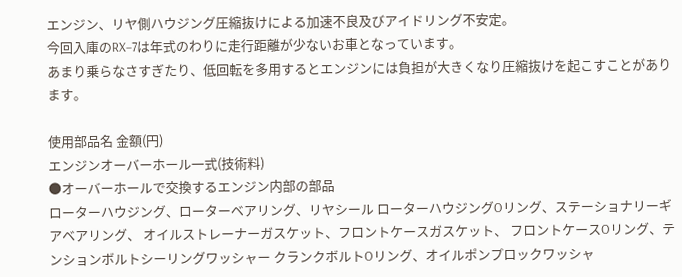エンジン、リヤ側ハウジング圧縮抜けによる加速不良及びアイドリング不安定。
今回入庫のRX−7は年式のわりに走行距離が少ないお車となっています。
あまり乗らなさすぎたり、低回転を多用するとエンジンには負担が大きくなり圧縮抜けを起こすことがあります。

使用部品名 金額(円)
エンジンオーバーホール一式(技術料)
●オーバーホールで交換するエンジン内部の部品
ローターハウジング、ローターベアリング、リヤシール ローターハウジングOリング、ステーショナリーギアベアリング、 オイルストレーナーガスケット、フロントケースガスケット、 フロントケースOリング、テンションボルトシーリングワッシャー クランクボルトOリング、オイルポンプロックワッシャ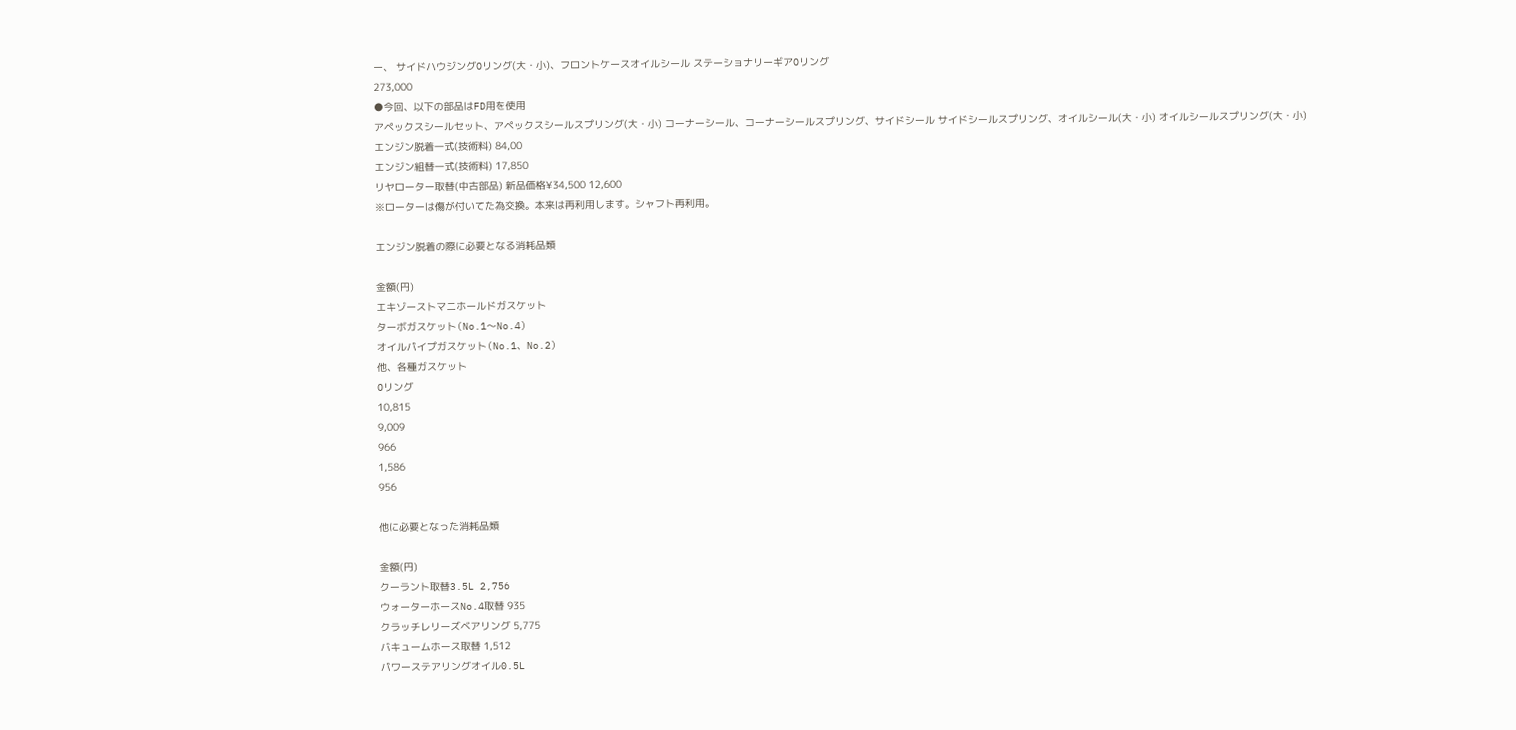ー、 サイドハウジングOリング(大・小)、フロントケースオイルシール ステーショナリーギアOリング
273,000
●今回、以下の部品はFD用を使用
アペックスシールセット、アペックスシールスプリング(大・小) コーナーシール、コーナーシールスプリング、サイドシール サイドシールスプリング、オイルシール(大・小) オイルシールスプリング(大・小)
エンジン脱着一式(技術料) 84,00
エンジン組替一式(技術料) 17,850
リヤローター取替(中古部品) 新品価格¥34,500 12,600
※ローターは傷が付いてた為交換。本来は再利用します。シャフト再利用。

エンジン脱着の際に必要となる消耗品類

金額(円)
エキゾーストマニホールドガスケット
ターボガスケット(No.1〜No.4)
オイルパイプガスケット(No.1、No.2)
他、各種ガスケット
Oリング
10,815
9,009
966
1,586
956

他に必要となった消耗品類

金額(円)
クーラント取替3.5L 2,756
ウォーターホースNo.4取替 935
クラッチレリーズベアリング 5,775
バキュームホース取替 1,512
パワーステアリングオイル0.5L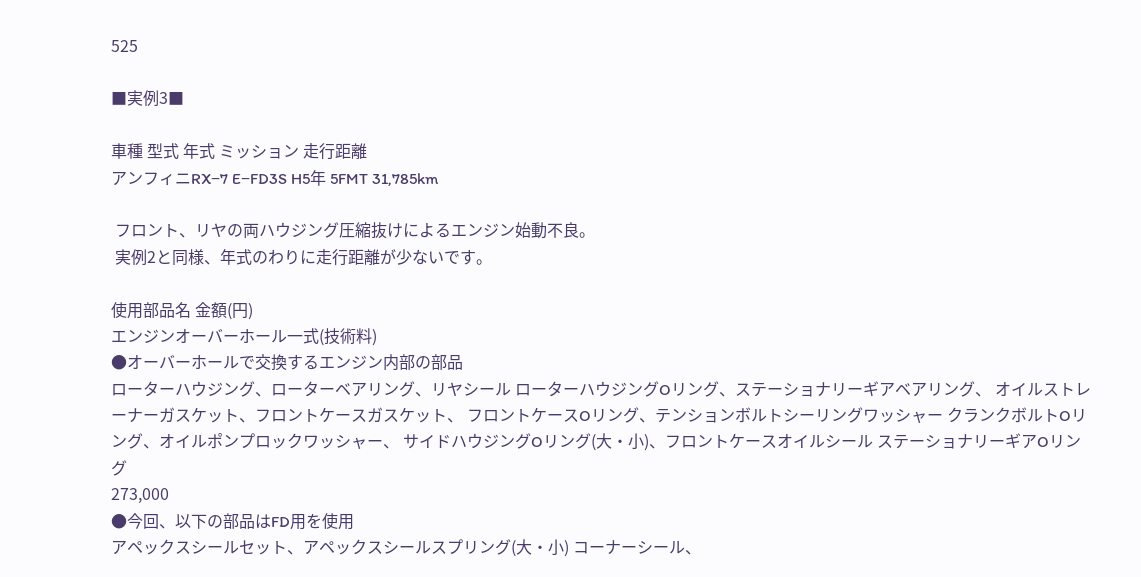525

■実例3■

車種 型式 年式 ミッション 走行距離
アンフィニRX−7 E−FD3S H5年 5FMT 31,785km

 フロント、リヤの両ハウジング圧縮抜けによるエンジン始動不良。
 実例2と同様、年式のわりに走行距離が少ないです。

使用部品名 金額(円)
エンジンオーバーホール一式(技術料)
●オーバーホールで交換するエンジン内部の部品
ローターハウジング、ローターベアリング、リヤシール ローターハウジングOリング、ステーショナリーギアベアリング、 オイルストレーナーガスケット、フロントケースガスケット、 フロントケースOリング、テンションボルトシーリングワッシャー クランクボルトOリング、オイルポンプロックワッシャー、 サイドハウジングOリング(大・小)、フロントケースオイルシール ステーショナリーギアOリング
273,000
●今回、以下の部品はFD用を使用
アペックスシールセット、アペックスシールスプリング(大・小) コーナーシール、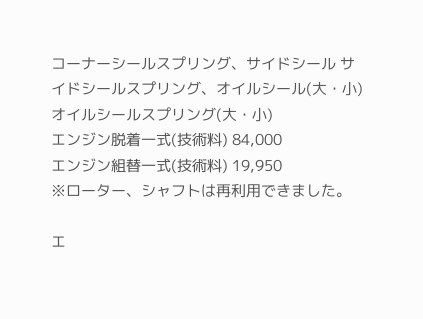コーナーシールスプリング、サイドシール サイドシールスプリング、オイルシール(大・小) オイルシールスプリング(大・小)
エンジン脱着一式(技術料) 84,000
エンジン組替一式(技術料) 19,950
※ローター、シャフトは再利用できました。

エ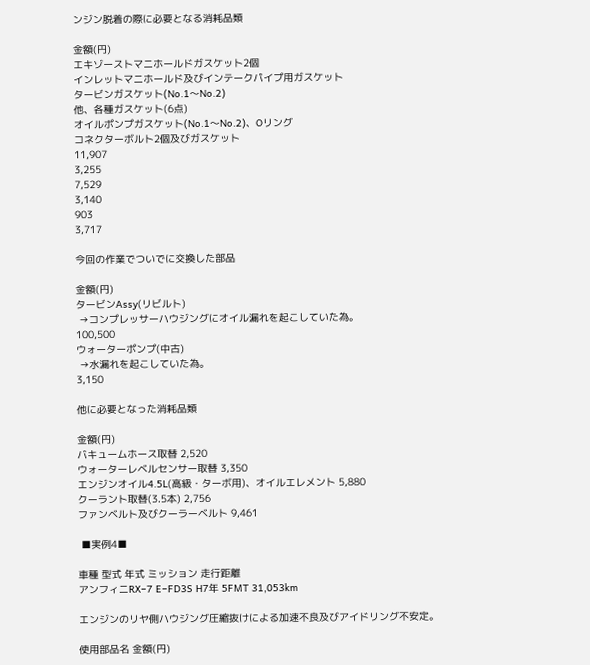ンジン脱着の際に必要となる消耗品類

金額(円)
エキゾーストマニホールドガスケット2個
インレットマニホールド及びインテークパイプ用ガスケット
タービンガスケット(No.1〜No.2)
他、各種ガスケット(6点)
オイルポンプガスケット(No.1〜No.2)、Oリング
コネクターボルト2個及びガスケット
11,907
3,255
7,529
3,140
903
3,717

今回の作業でついでに交換した部品

金額(円)
タービンAssy(リビルト)
 →コンプレッサーハウジングにオイル漏れを起こしていた為。
100,500
ウォーターポンプ(中古)
 →水漏れを起こしていた為。
3,150

他に必要となった消耗品類

金額(円)
バキュームホース取替 2,520
ウォーターレベルセンサー取替 3,350
エンジンオイル4.5L(高級・ターボ用)、オイルエレメント 5,880
クーラント取替(3.5本) 2,756
ファンベルト及びクーラーベルト 9,461

 ■実例4■

車種 型式 年式 ミッション 走行距離
アンフィニRX−7 E−FD3S H7年 5FMT 31,053km

エンジンのリヤ側ハウジング圧縮抜けによる加速不良及びアイドリング不安定。

使用部品名 金額(円)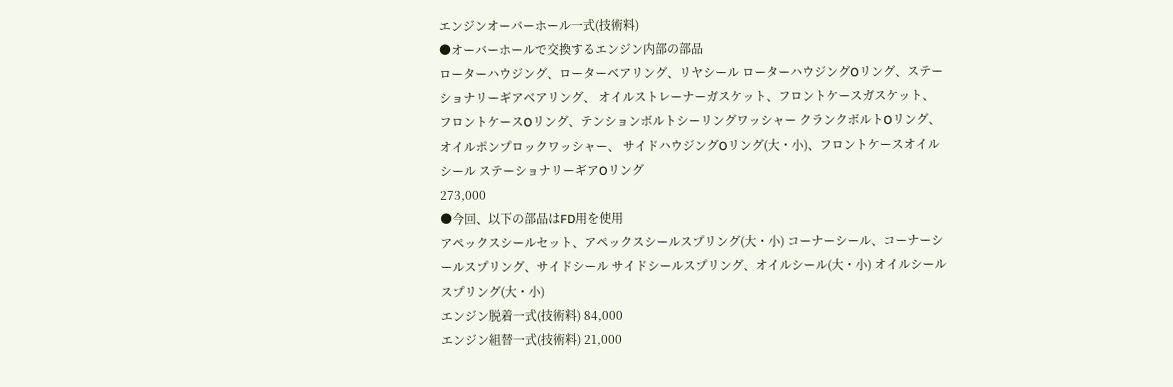エンジンオーバーホール一式(技術料)
●オーバーホールで交換するエンジン内部の部品
ローターハウジング、ローターベアリング、リヤシール ローターハウジングOリング、ステーショナリーギアベアリング、 オイルストレーナーガスケット、フロントケースガスケット、 フロントケースOリング、テンションボルトシーリングワッシャー クランクボルトOリング、オイルポンプロックワッシャー、 サイドハウジングOリング(大・小)、フロントケースオイルシール ステーショナリーギアOリング
273,000
●今回、以下の部品はFD用を使用
アペックスシールセット、アペックスシールスプリング(大・小) コーナーシール、コーナーシールスプリング、サイドシール サイドシールスプリング、オイルシール(大・小) オイルシールスプリング(大・小)
エンジン脱着一式(技術料) 84,000
エンジン組替一式(技術料) 21,000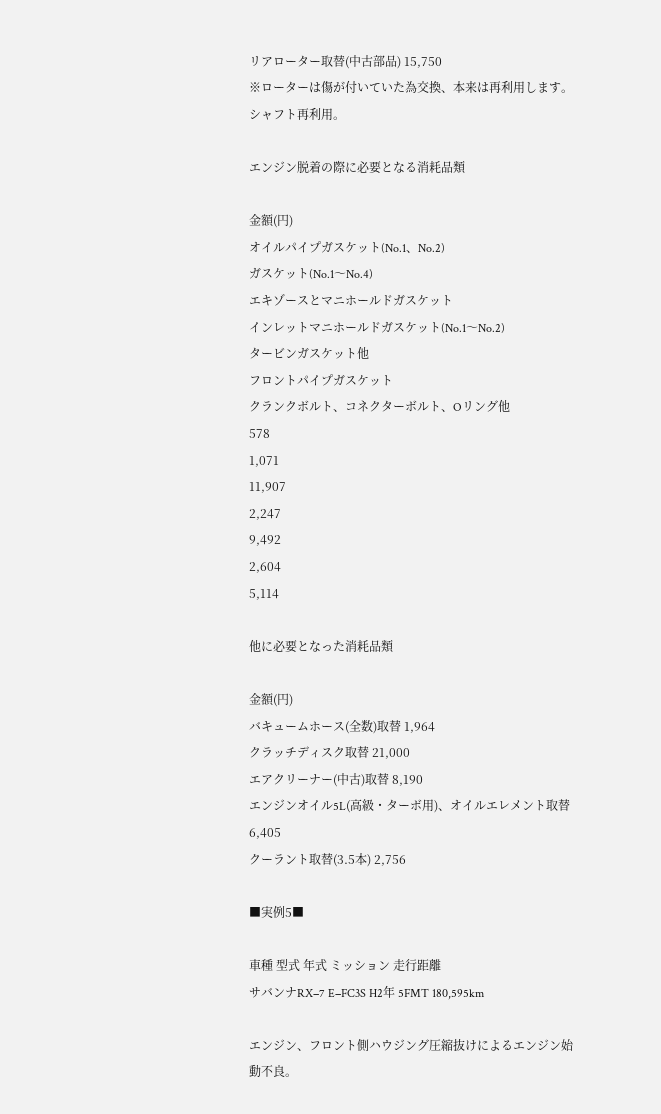リアローター取替(中古部品) 15,750
※ローターは傷が付いていた為交換、本来は再利用します。シャフト再利用。

エンジン脱着の際に必要となる消耗品類

金額(円)
オイルパイプガスケット(No.1、No.2)
ガスケット(No.1〜No.4)
エキゾースとマニホールドガスケット
インレットマニホールドガスケット(No.1〜No.2)
タービンガスケット他
フロントパイプガスケット
クランクボルト、コネクターボルト、Oリング他
578
1,071
11,907
2,247
9,492
2,604
5,114

他に必要となった消耗品類

金額(円)
バキュームホース(全数)取替 1,964
クラッチディスク取替 21,000
エアクリーナー(中古)取替 8,190
エンジンオイル5L(高級・ターボ用)、オイルエレメント取替 6,405
クーラント取替(3.5本) 2,756

■実例5■

車種 型式 年式 ミッション 走行距離
サバンナRX−7 E−FC3S H2年 5FMT 180,595km

エンジン、フロント側ハウジング圧縮抜けによるエンジン始動不良。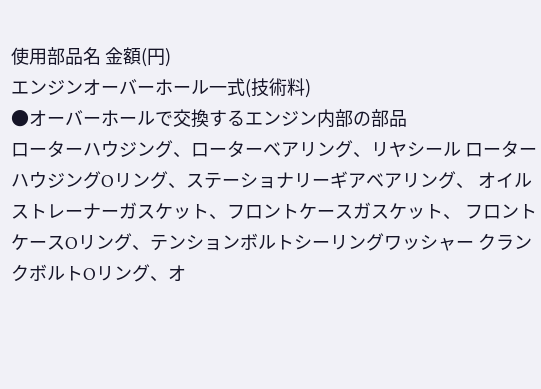使用部品名 金額(円)
エンジンオーバーホール一式(技術料)
●オーバーホールで交換するエンジン内部の部品
ローターハウジング、ローターベアリング、リヤシール ローターハウジングOリング、ステーショナリーギアベアリング、 オイルストレーナーガスケット、フロントケースガスケット、 フロントケースOリング、テンションボルトシーリングワッシャー クランクボルトOリング、オ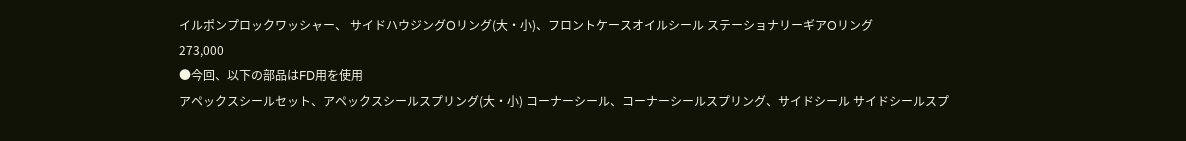イルポンプロックワッシャー、 サイドハウジングOリング(大・小)、フロントケースオイルシール ステーショナリーギアOリング
273,000
●今回、以下の部品はFD用を使用
アペックスシールセット、アペックスシールスプリング(大・小) コーナーシール、コーナーシールスプリング、サイドシール サイドシールスプ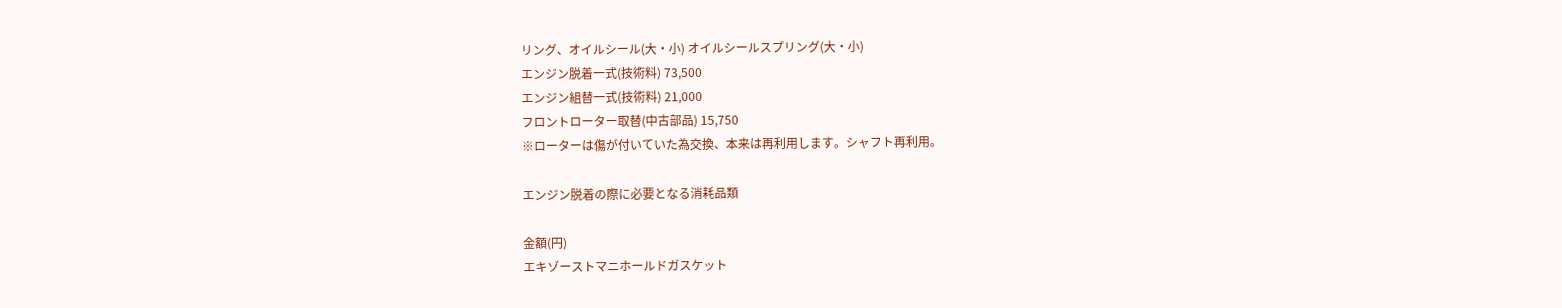リング、オイルシール(大・小) オイルシールスプリング(大・小)
エンジン脱着一式(技術料) 73,500
エンジン組替一式(技術料) 21,000
フロントローター取替(中古部品) 15,750
※ローターは傷が付いていた為交換、本来は再利用します。シャフト再利用。

エンジン脱着の際に必要となる消耗品類

金額(円)
エキゾーストマニホールドガスケット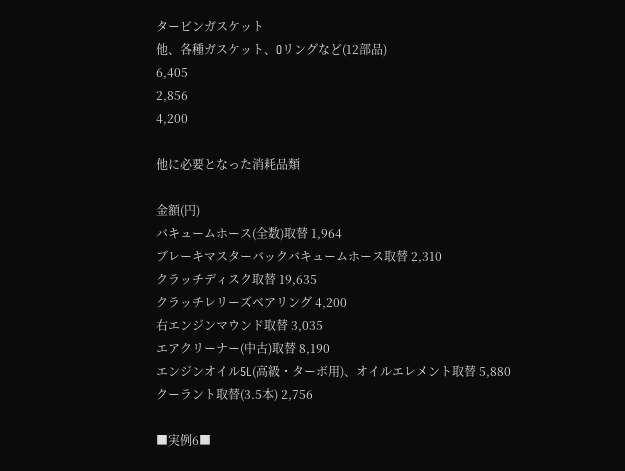タービンガスケット
他、各種ガスケット、Oリングなど(12部品)
6,405
2,856
4,200

他に必要となった消耗品類

金額(円)
バキュームホース(全数)取替 1,964
ブレーキマスターバックバキュームホース取替 2,310
クラッチディスク取替 19,635
クラッチレリーズベアリング 4,200
右エンジンマウンド取替 3,035
エアクリーナー(中古)取替 8,190
エンジンオイル5L(高級・ターボ用)、オイルエレメント取替 5,880
クーラント取替(3.5本) 2,756

■実例6■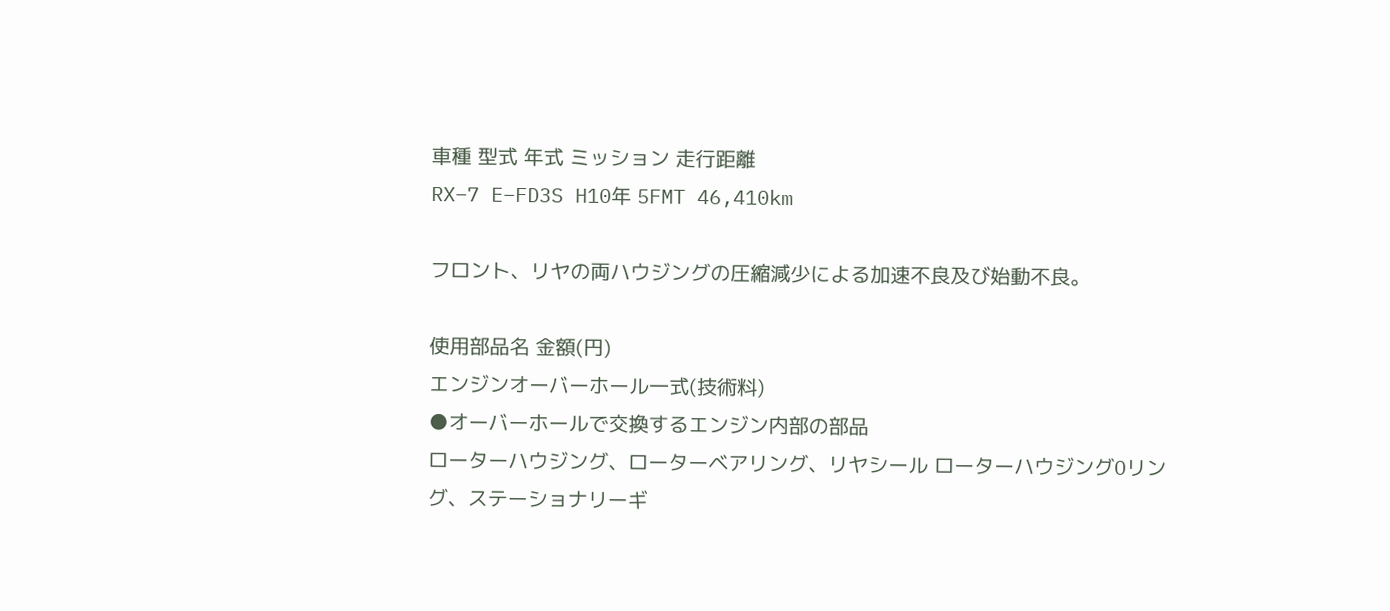車種 型式 年式 ミッション 走行距離
RX−7 E−FD3S H10年 5FMT 46,410km

フロント、リヤの両ハウジングの圧縮減少による加速不良及び始動不良。

使用部品名 金額(円)
エンジンオーバーホール一式(技術料)
●オーバーホールで交換するエンジン内部の部品
ローターハウジング、ローターベアリング、リヤシール ローターハウジングOリング、ステーショナリーギ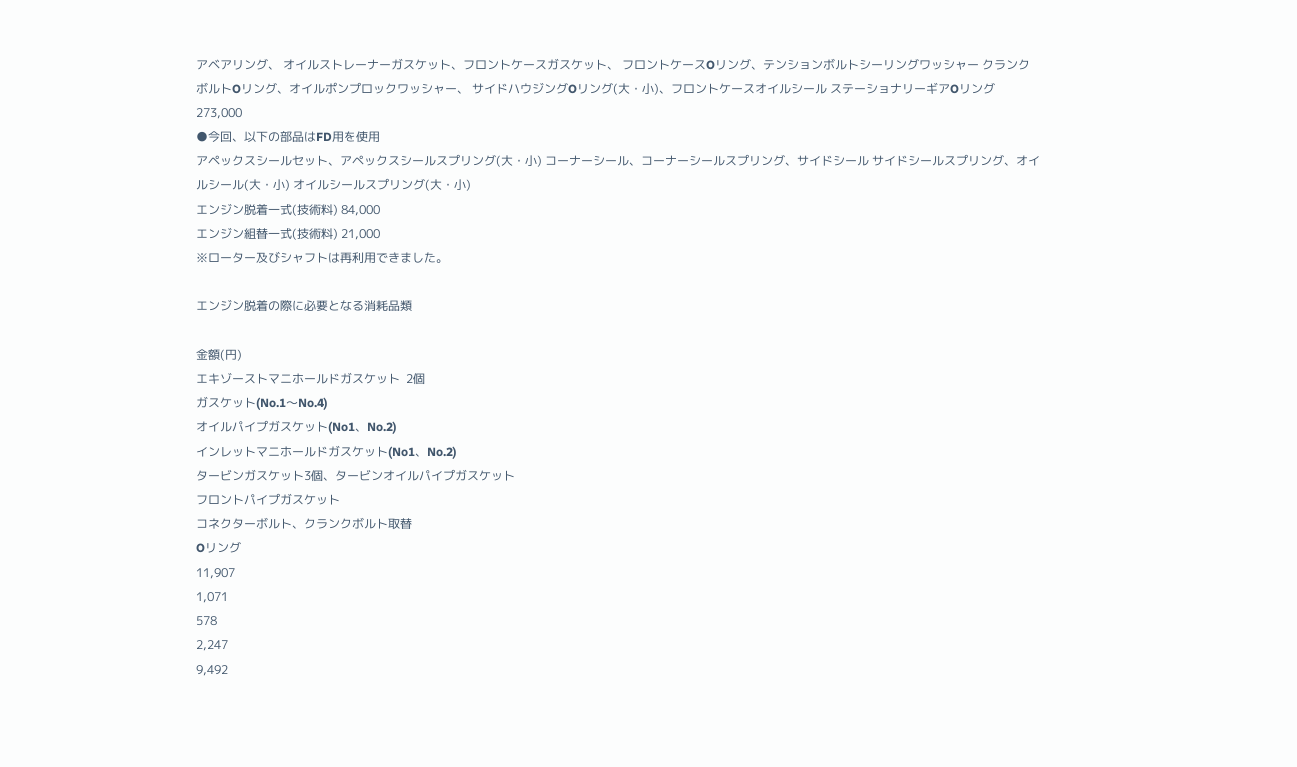アベアリング、 オイルストレーナーガスケット、フロントケースガスケット、 フロントケースOリング、テンションボルトシーリングワッシャー クランクボルトOリング、オイルポンプロックワッシャー、 サイドハウジングOリング(大・小)、フロントケースオイルシール ステーショナリーギアOリング
273,000
●今回、以下の部品はFD用を使用
アペックスシールセット、アペックスシールスプリング(大・小) コーナーシール、コーナーシールスプリング、サイドシール サイドシールスプリング、オイルシール(大・小) オイルシールスプリング(大・小)
エンジン脱着一式(技術料) 84,000
エンジン組替一式(技術料) 21,000
※ローター及びシャフトは再利用できました。

エンジン脱着の際に必要となる消耗品類

金額(円)
エキゾーストマニホールドガスケット  2個
ガスケット(No.1〜No.4)
オイルパイプガスケット(No1、No.2)
インレットマニホールドガスケット(No1、No.2)
タービンガスケット3個、タービンオイルパイプガスケット
フロントパイプガスケット
コネクターボルト、クランクボルト取替
Oリング
11,907
1,071
578
2,247
9,492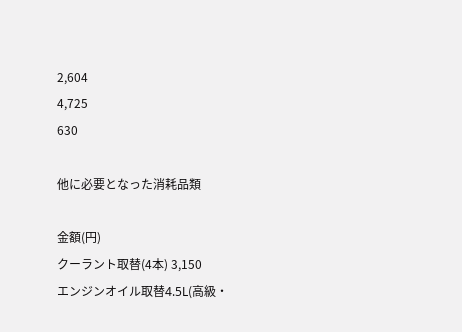2,604
4,725
630

他に必要となった消耗品類

金額(円)
クーラント取替(4本) 3,150
エンジンオイル取替4.5L(高級・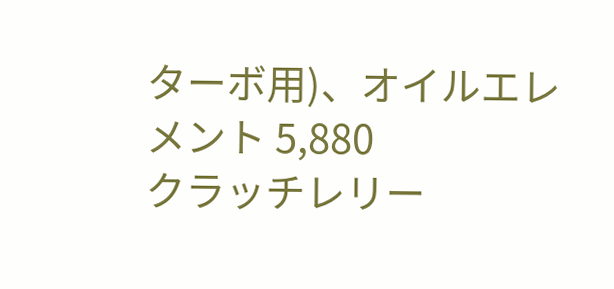ターボ用)、オイルエレメント 5,880
クラッチレリー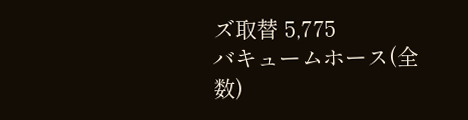ズ取替 5,775
バキュームホース(全数)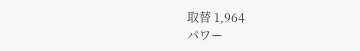取替 1,964
パワー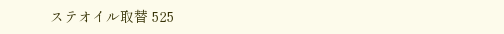ステオイル取替 525